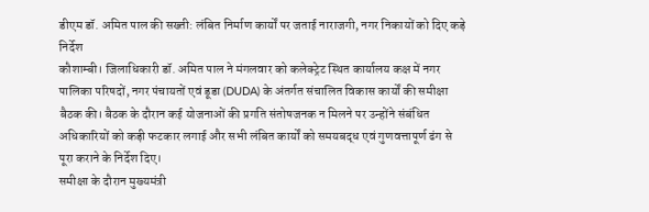डीएम डॉ. अमित पाल की सख्ती: लंबित निर्माण कार्यों पर जताई नाराजगी, नगर निकायों को दिए कड़े निर्देश
कौशाम्बी। जिलाधिकारी डॉ. अमित पाल ने मंगलवार को कलेक्ट्रेट स्थित कार्यालय कक्ष में नगर पालिका परिषदों, नगर पंचायतों एवं डूडा (DUDA) के अंतर्गत संचालित विकास कार्यों की समीक्षा बैठक की। बैठक के दौरान कई योजनाओं की प्रगति संतोषजनक न मिलने पर उन्होंने संबंधित अधिकारियों को कड़ी फटकार लगाई और सभी लंबित कार्यों को समयबद्ध एवं गुणवत्तापूर्ण ढंग से पूरा कराने के निर्देश दिए।
समीक्षा के दौरान मुख्यमंत्री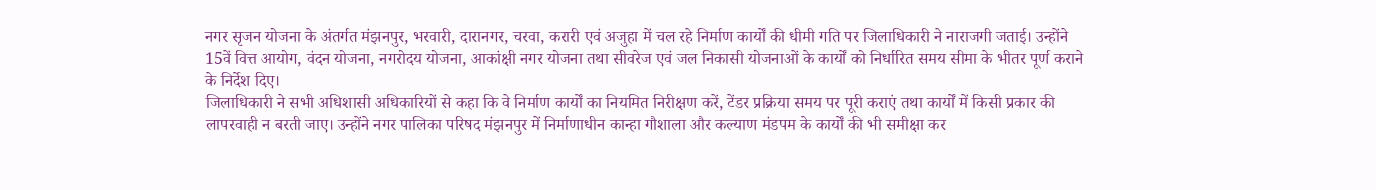नगर सृजन योजना के अंतर्गत मंझनपुर, भरवारी, दारानगर, चरवा, करारी एवं अजुहा में चल रहे निर्माण कार्यों की धीमी गति पर जिलाधिकारी ने नाराजगी जताई। उन्होंने 15वें वित्त आयोग, वंदन योजना, नगरोदय योजना, आकांक्षी नगर योजना तथा सीवरेज एवं जल निकासी योजनाओं के कार्यों को निर्धारित समय सीमा के भीतर पूर्ण कराने के निर्देश दिए।
जिलाधिकारी ने सभी अधिशासी अधिकारियों से कहा कि वे निर्माण कार्यों का नियमित निरीक्षण करें, टेंडर प्रक्रिया समय पर पूरी कराएं तथा कार्यों में किसी प्रकार की लापरवाही न बरती जाए। उन्होंने नगर पालिका परिषद मंझनपुर में निर्माणाधीन कान्हा गौशाला और कल्याण मंडपम के कार्यों की भी समीक्षा कर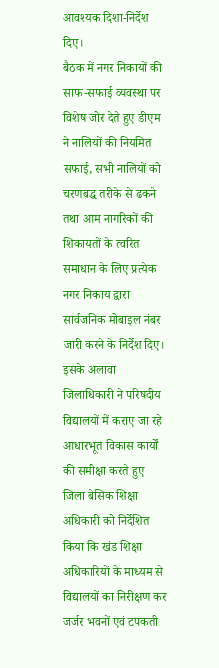आवश्यक दिशा-निर्देश दिए।
बैठक में नगर निकायों की साफ-सफाई व्यवस्था पर विशेष जोर देते हुए डीएम ने नालियों की नियमित सफाई, सभी नालियों को चरणबद्ध तरीके से ढकने तथा आम नागरिकों की शिकायतों के त्वरित समाधान के लिए प्रत्येक नगर निकाय द्वारा सार्वजनिक मोबाइल नंबर जारी करने के निर्देश दिए।
इसके अलावा जिलाधिकारी ने परिषदीय विद्यालयों में कराए जा रहे आधारभूत विकास कार्यों की समीक्षा करते हुए जिला बेसिक शिक्षा अधिकारी को निर्देशित किया कि खंड शिक्षा अधिकारियों के माध्यम से विद्यालयों का निरीक्षण कर जर्जर भवनों एवं टपकती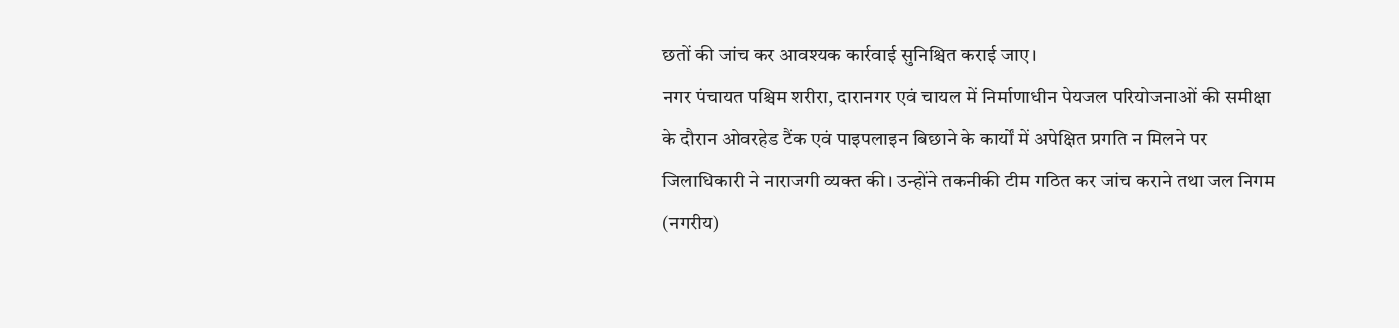छतों की जांच कर आवश्यक कार्रवाई सुनिश्चित कराई जाए।
नगर पंचायत पश्चिम शरीरा, दारानगर एवं चायल में निर्माणाधीन पेयजल परियोजनाओं की समीक्षा के दौरान ओवरहेड टैंक एवं पाइपलाइन बिछाने के कार्यों में अपेक्षित प्रगति न मिलने पर जिलाधिकारी ने नाराजगी व्यक्त की। उन्होंने तकनीकी टीम गठित कर जांच कराने तथा जल निगम (नगरीय)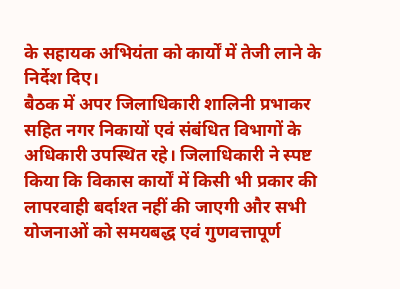के सहायक अभियंता को कार्यों में तेजी लाने के निर्देश दिए।
बैठक में अपर जिलाधिकारी शालिनी प्रभाकर सहित नगर निकायों एवं संबंधित विभागों के अधिकारी उपस्थित रहे। जिलाधिकारी ने स्पष्ट किया कि विकास कार्यों में किसी भी प्रकार की लापरवाही बर्दाश्त नहीं की जाएगी और सभी योजनाओं को समयबद्ध एवं गुणवत्तापूर्ण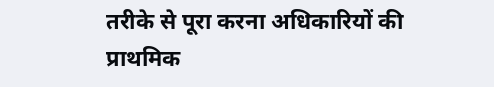तरीके से पूरा करना अधिकारियों की प्राथमिक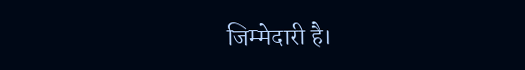जिम्मेदारी है।